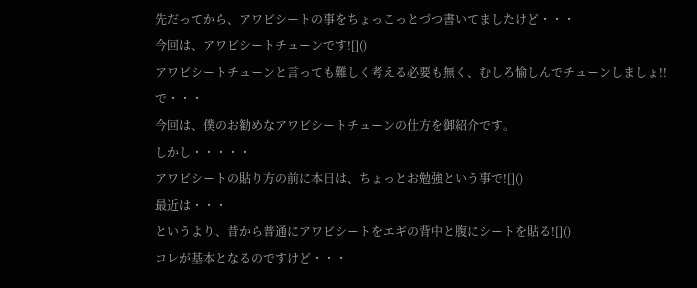先だってから、アワビシートの事をちょっこっとづつ書いてましたけど・・・
今回は、アワビシートチューンです![]()
アワビシートチューンと言っても難しく考える必要も無く、むしろ愉しんでチューンしましょ!!
で・・・
今回は、僕のお勧めなアワビシートチューンの仕方を御紹介です。
しかし・・・・・
アワビシートの貼り方の前に本日は、ちょっとお勉強という事で![]()
最近は・・・
というより、昔から普通にアワビシートをエギの背中と腹にシートを貼る![]()
コレが基本となるのですけど・・・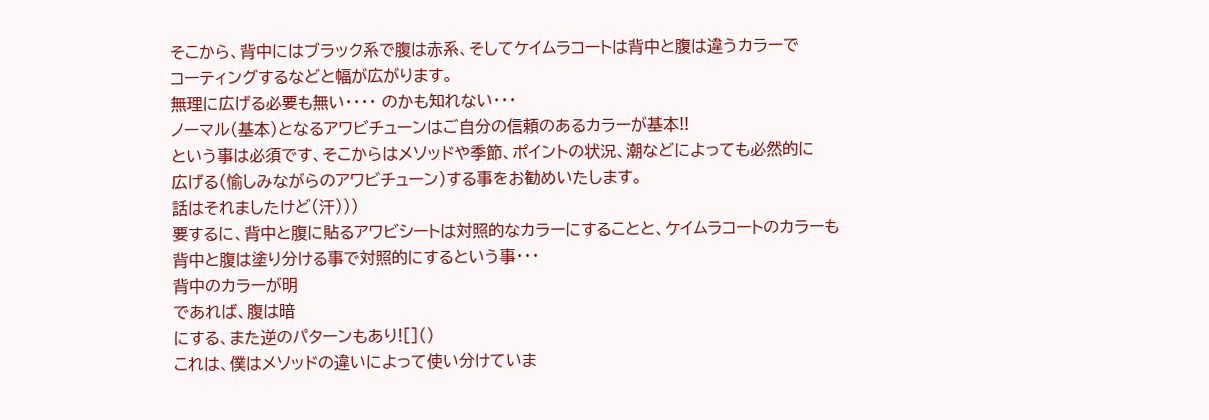そこから、背中にはブラック系で腹は赤系、そしてケイムラコートは背中と腹は違うカラーで
コーティングするなどと幅が広がります。
無理に広げる必要も無い・・・・ のかも知れない・・・
ノーマル(基本)となるアワビチューンはご自分の信頼のあるカラーが基本!!
という事は必須です、そこからはメソッドや季節、ポイントの状況、潮などによっても必然的に
広げる(愉しみながらのアワビチューン)する事をお勧めいたします。
話はそれましたけど(汗)))
要するに、背中と腹に貼るアワビシートは対照的なカラーにすることと、ケイムラコートのカラーも
背中と腹は塗り分ける事で対照的にするという事・・・
背中のカラーが明
であれば、腹は暗
にする、また逆のパターンもあり![]()
これは、僕はメソッドの違いによって使い分けていま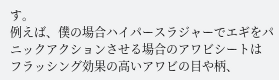す。
例えば、僕の場合ハイパースラジャーでエギをパニックアクションさせる場合のアワビシートは
フラッシング効果の高いアワビの目や柄、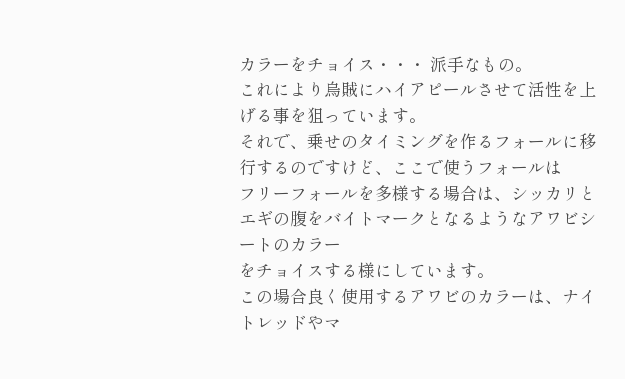カラーをチョイス・・・ 派手なもの。
これにより烏賊にハイアピールさせて活性を上げる事を狙っています。
それで、乗せのタイミングを作るフォールに移行するのですけど、ここで使うフォールは
フリーフォールを多様する場合は、シッカリとエギの腹をバイトマークとなるようなアワビシートのカラー
をチョイスする様にしています。
この場合良く使用するアワビのカラーは、ナイトレッドやマ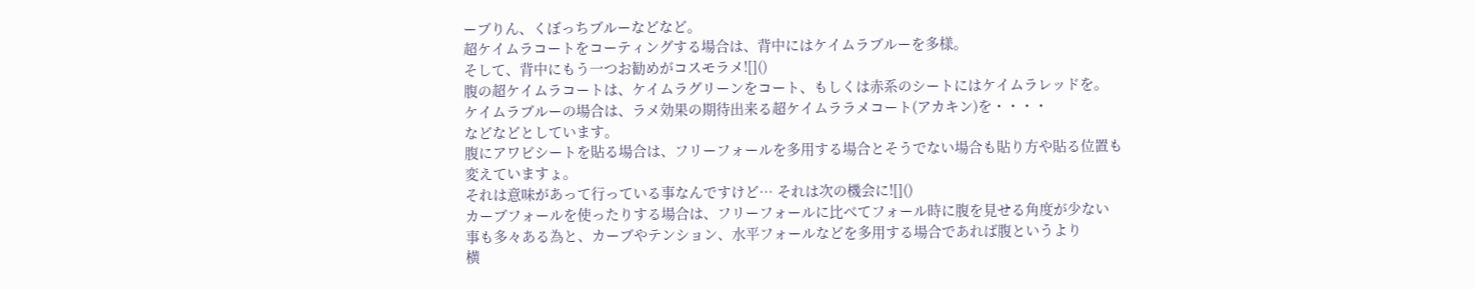ーブりん、くぼっちブルーなどなど。
超ケイムラコートをコーティングする場合は、背中にはケイムラブルーを多様。
そして、背中にもう一つお勧めがコスモラメ![]()
腹の超ケイムラコートは、ケイムラグリーンをコート、もしくは赤系のシートにはケイムラレッドを。
ケイムラブルーの場合は、ラメ効果の期待出来る超ケイムララメコート(アカキン)を・・・・
などなどとしています。
腹にアワビシートを貼る場合は、フリーフォールを多用する場合とそうでない場合も貼り方や貼る位置も
変えていますょ。
それは意味があって行っている事なんですけど… それは次の機会に![]()
カーブフォールを使ったりする場合は、フリーフォールに比べてフォール時に腹を見せる角度が少ない
事も多々ある為と、カーブやテンション、水平フォールなどを多用する場合であれば腹というより
横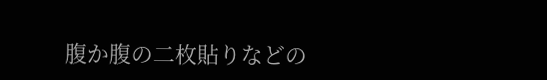腹か腹の二枚貼りなどの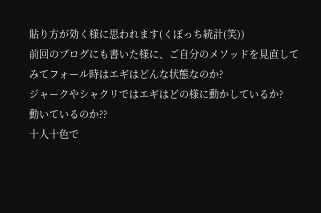貼り方が効く様に思われます(くぼっち統計(笑))
前回のブログにも書いた様に、ご自分のメソッドを見直してみてフォール時はエギはどんな状態なのか?
ジャークやシャクリではエギはどの様に動かしているか?
動いているのか??
十人十色で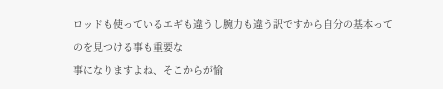ロッドも使っているエギも違うし腕力も違う訳ですから自分の基本ってのを見つける事も重要な
事になりますよね、そこからが愉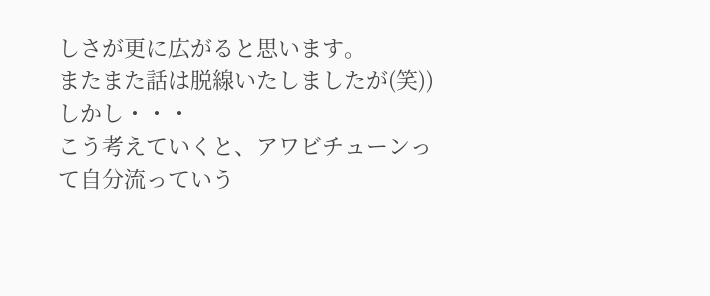しさが更に広がると思います。
またまた話は脱線いたしましたが(笑))
しかし・・・
こう考えていくと、アワビチューンって自分流っていう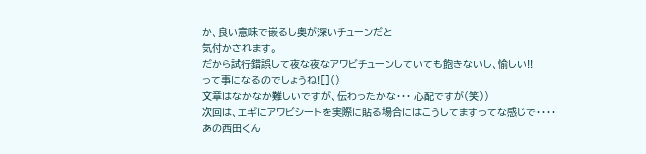か、良い意味で嵌るし奥が深いチューンだと
気付かされます。
だから試行錯誤して夜な夜なアワビチューンしていても飽きないし、愉しい!!
って事になるのでしょうね![]()
文章はなかなか難しいですが、伝わったかな・・・ 心配ですが(笑))
次回は、エギにアワビシートを実際に貼る場合にはこうしてますってな感じで・・・・
あの西田くん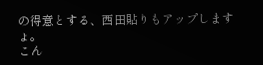の得意とする、西田貼りもアップしますょ。
こん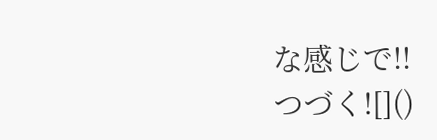な感じで!!
つづく![]()